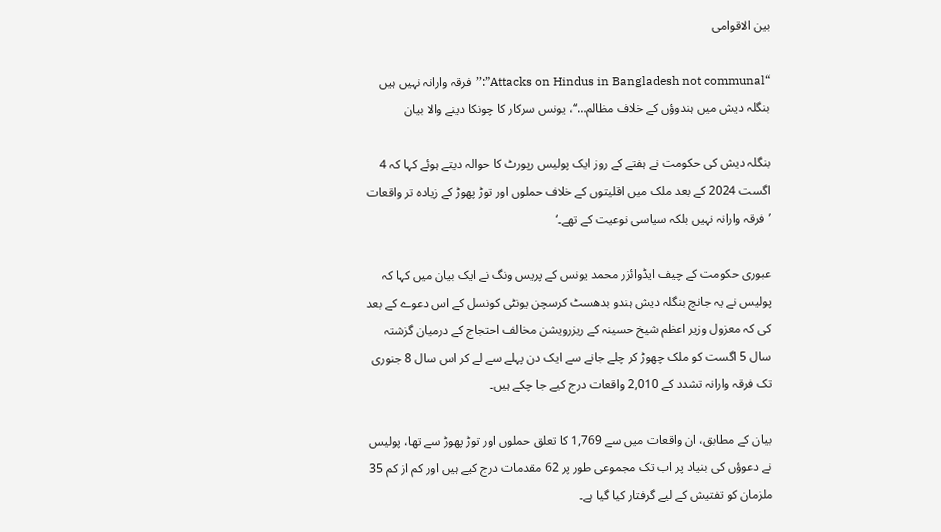بین الاقوامی

“Attacks on Hindus in Bangladesh not communal”:’’فرقہ وارانہ نہیں ہیں بنگلہ دیش میں ہندوؤں کے خلاف مظالم…‘‘، یونس سرکار کا چونکا دینے والا بیان

بنگلہ دیش کی حکومت نے ہفتے کے روز ایک پولیس رپورٹ کا حوالہ دیتے ہوئے کہا کہ 4 اگست 2024 کے بعد ملک میں اقلیتوں کے خلاف حملوں اور توڑ پھوڑ کے زیادہ تر واقعات ’فرقہ وارانہ نہیں بلکہ سیاسی نوعیت کے تھے۔‘

عبوری حکومت کے چیف ایڈوائزر محمد یونس کے پریس ونگ نے ایک بیان میں کہا کہ پولیس نے یہ جانچ بنگلہ دیش ہندو بدھسٹ کرسچن یونٹی کونسل کے اس دعوے کے بعد کی کہ معزول وزیر اعظم شیخ حسینہ کے ریزرویشن مخالف احتجاج کے درمیان گزشتہ سال 5 اگست کو ملک چھوڑ کر چلے جانے سے ایک دن پہلے سے لے کر اس سال 8 جنوری تک فرقہ وارانہ تشدد کے 2,010 واقعات درج کیے جا چکے ہیں۔

بیان کے مطابق، ان واقعات میں سے 1,769 کا تعلق حملوں اور توڑ پھوڑ سے تھا، پولیس نے دعوؤں کی بنیاد پر اب تک مجموعی طور پر 62 مقدمات درج کیے ہیں اور کم از کم 35 ملزمان کو تفتیش کے لیے گرفتار کیا گیا ہے۔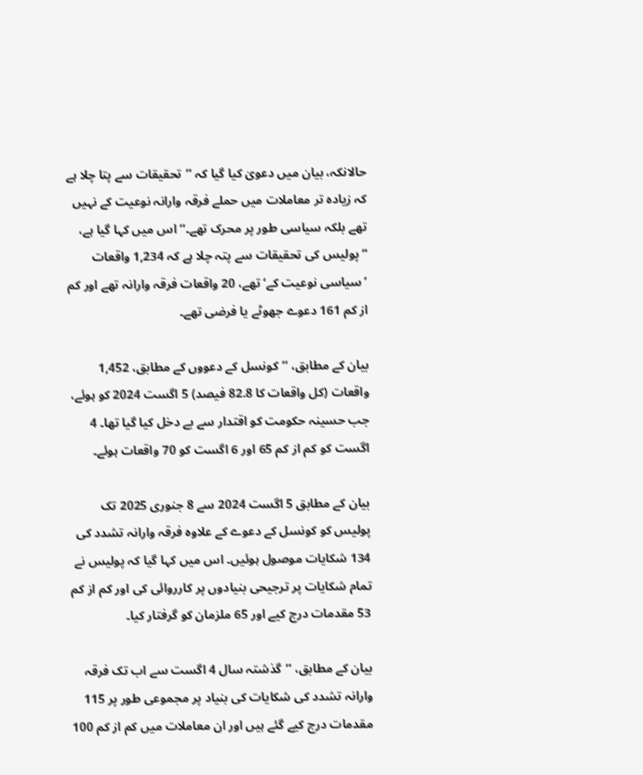حالانکہ، بیان میں دعویٰ کیا گیا کہ ’’تحقیقات سے پتا چلا ہے کہ زیادہ تر معاملات میں حملے فرقہ وارانہ نوعیت کے نہیں تھے بلکہ سیاسی طور پر محرک تھے۔‘‘ اس میں کہا گیا ہے، “پولیس کی تحقیقات سے پتہ چلا ہے کہ 1,234 واقعات ’سیاسی نوعیت کے‘ تھے، 20 واقعات فرقہ وارانہ تھے اور کم از کم 161 دعوے جھوٹے یا فرضی تھے۔

بیان کے مطابق، ’’کونسل کے دعووں کے مطابق، 1,452 واقعات (کل واقعات کا 82.8 فیصد) 5 اگست 2024 کو ہوئے، جب حسینہ حکومت کو اقتدار سے بے دخل کیا گیا تھا۔ 4 اگست کو کم از کم 65 اور 6 اگست کو 70 واقعات ہوئے۔

بیان کے مطابق 5 اگست 2024 سے 8 جنوری 2025 تک پولیس کو کونسل کے دعوے کے علاوہ فرقہ وارانہ تشدد کی 134 شکایات موصول ہوئیں۔ اس میں کہا گیا کہ پولیس نے تمام شکایات پر ترجیحی بنیادوں پر کارروائی کی اور کم از کم 53 مقدمات درج کیے اور 65 ملزمان کو گرفتار کیا۔

بیان کے مطابق، ’’گذشتہ سال 4 اگست سے اب تک فرقہ وارانہ تشدد کی شکایات کی بنیاد پر مجموعی طور پر 115 مقدمات درج کیے گئے ہیں اور ان معاملات میں کم از کم 100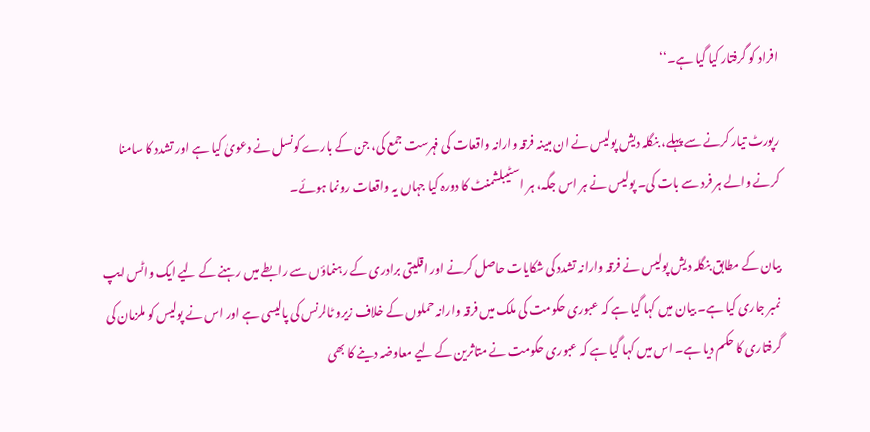افراد کو گرفتار کیا گیا ہے۔‘‘

رپورٹ تیار کرنے سے پہلے، بنگلہ دیش پولیس نے ان مبینہ فرقہ وارانہ واقعات کی فہرست جمع کی، جن کے بارے کونسل نے دعویٰ کیا ہے اور تشدد کا سامنا کرنے والے ہر فرد سے بات کی۔ پولیس نے ہر اس جگہ، ہر اسٹیبلشمنٹ کا دورہ کیا جہاں یہ واقعات رونما ہوئے۔

بیان کے مطابق بنگلہ دیش پولیس نے فرقہ وارانہ تشدد کی شکایات حاصل کرنے اور اقلیتی برادری کے رہنماؤں سے رابطے میں رہنے کے لیے ایک واٹس ایپ نمبر جاری کیا ہے۔ بیان میں کہا گیا ہے کہ عبوری حکومت کی ملک میں فرقہ وارانہ حملوں کے خلاف زیرو ٹالرنس کی پالیسی ہے اور اس نے پولیس کو ملزمان کی گرفتاری کا حکم دیا ہے۔ اس میں کہا گیا ہے کہ عبوری حکومت نے متاثرین کے لیے معاوضہ دینے کا بھی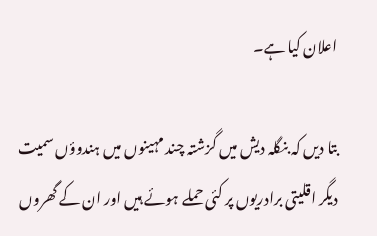اعلان کیا ہے۔

بتا دیں کہ بنگلہ دیش میں گزشتہ چند مہینوں میں ہندوؤں سمیت دیگر اقلیتی برادریوں پر کئی حملے ہوئے ہیں اور ان کے گھروں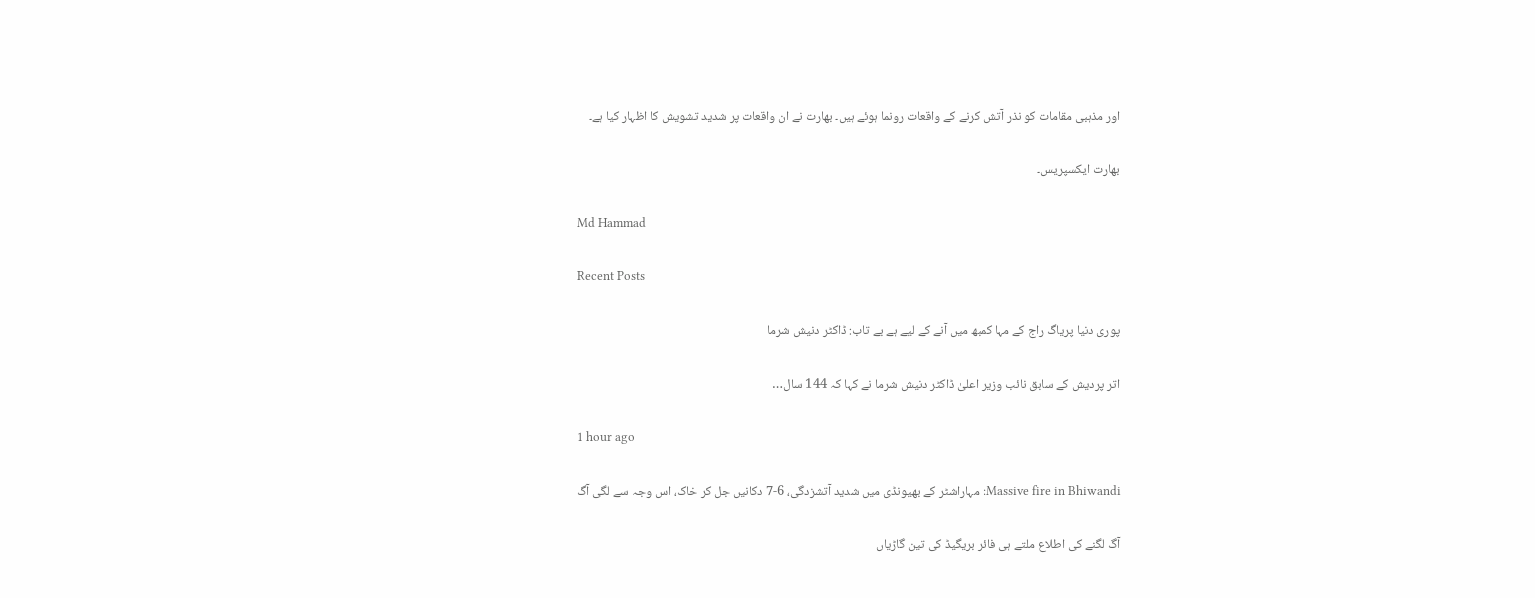اور مذہبی مقامات کو نذر آتش کرنے کے واقعات رونما ہوئے ہیں۔ بھارت نے ان واقعات پر شدید تشویش کا اظہار کیا ہے۔

بھارت ایکسپریس۔

Md Hammad

Recent Posts

پوری دنیا پریاگ راج کے مہا کمبھ میں آنے کے لیے ہے بے تاب: ڈاکٹر دنیش شرما

اتر پردیش کے سابق نائب وزیر اعلیٰ ڈاکٹر دنیش شرما نے کہا کہ 144 سال…

1 hour ago

Massive fire in Bhiwandi: مہاراشٹر کے بھیونڈی میں شدید آتشزدگی، 6-7 دکانیں جل کر خاک، اس وجہ سے لگی آگ

آگ لگنے کی اطلاع ملتے ہی فائر بریگیڈ کی تین گاڑیاں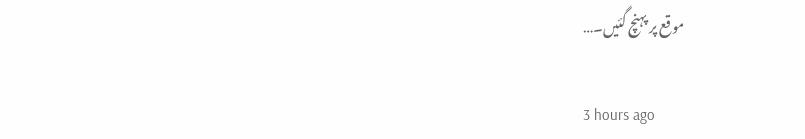موقع پر پہنچ گئیں۔…

3 hours ago